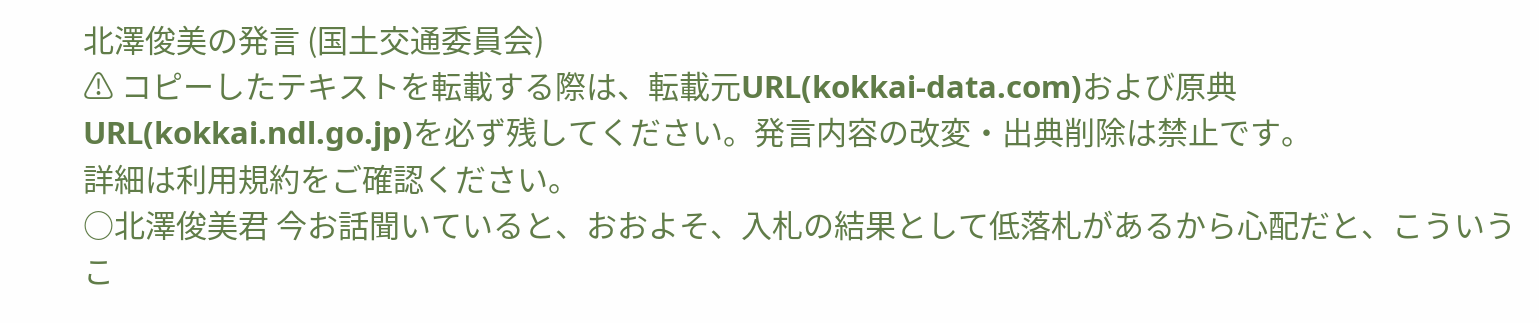北澤俊美の発言 (国土交通委員会)
⚠ コピーしたテキストを転載する際は、転載元URL(kokkai-data.com)および原典URL(kokkai.ndl.go.jp)を必ず残してください。発言内容の改変・出典削除は禁止です。
詳細は利用規約をご確認ください。
○北澤俊美君 今お話聞いていると、おおよそ、入札の結果として低落札があるから心配だと、こういうこ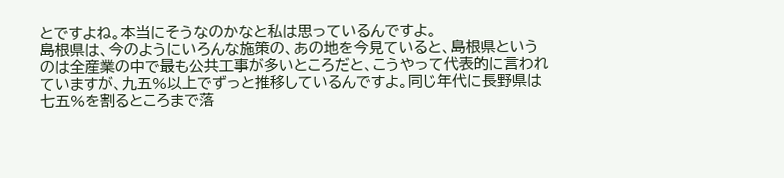とですよね。本当にそうなのかなと私は思っているんですよ。
島根県は、今のようにいろんな施策の、あの地を今見ていると、島根県というのは全産業の中で最も公共工事が多いところだと、こうやって代表的に言われていますが、九五%以上でずっと推移しているんですよ。同じ年代に長野県は七五%を割るところまで落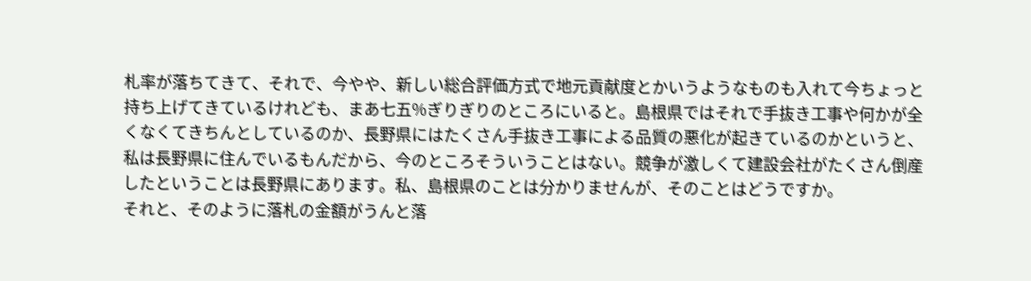札率が落ちてきて、それで、今やや、新しい総合評価方式で地元貢献度とかいうようなものも入れて今ちょっと持ち上げてきているけれども、まあ七五%ぎりぎりのところにいると。島根県ではそれで手抜き工事や何かが全くなくてきちんとしているのか、長野県にはたくさん手抜き工事による品質の悪化が起きているのかというと、私は長野県に住んでいるもんだから、今のところそういうことはない。競争が激しくて建設会社がたくさん倒産したということは長野県にあります。私、島根県のことは分かりませんが、そのことはどうですか。
それと、そのように落札の金額がうんと落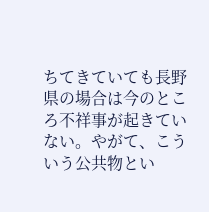ちてきていても長野県の場合は今のところ不祥事が起きていない。やがて、こういう公共物とい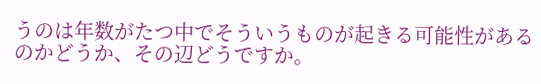うのは年数がたつ中でそういうものが起きる可能性があるのかどうか、その辺どうですか。